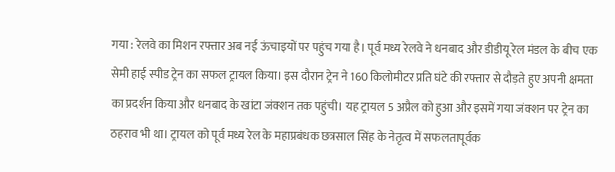गया : रेलवे का मिशन रफ्तार अब नई ऊंचाइयों पर पहुंच गया है। पूर्व मध्य रेलवे ने धनबाद और डीडीयू रेल मंडल के बीच एक सेमी हाई स्पीड ट्रेन का सफल ट्रायल किया। इस दौरान ट्रेन ने 160 किलोमीटर प्रति घंटे की रफ्तार से दौड़ते हुए अपनी क्षमता का प्रदर्शन किया और धनबाद के खांटा जंक्शन तक पहुंची। यह ट्रायल 5 अप्रैल को हुआ और इसमें गया जंक्शन पर ट्रेन का ठहराव भी था। ट्रायल को पूर्व मध्य रेल के महाप्रबंधक छत्रसाल सिंह के नेतृत्व में सफलतापूर्वक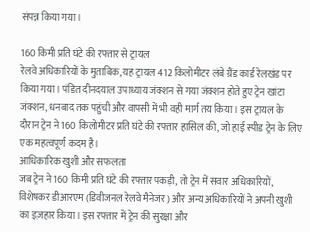संपन्न किया गया।

160 किमी प्रति घंटे की रफ्तार से ट्रायल
रेलवे अधिकारियों के मुताबिक, यह ट्रायल 412 किलोमीटर लंबे ग्रैंड कार्ड रेलखंड पर किया गया। पंडित दीनदयाल उपाध्याय जंक्शन से गया जंक्शन होते हुए ट्रेन खांटा जंक्शन, धनबाद तक पहुंची और वापसी में भी वही मार्ग तय किया। इस ट्रायल के दौरान ट्रेन ने 160 किलोमीटर प्रति घंटे की रफ्तार हासिल की, जो हाई स्पीड ट्रेन के लिए एक महत्वपूर्ण कदम है।
आधिकारिक खुशी और सफलता
जब ट्रेन ने 160 किमी प्रति घंटे की रफ्तार पकड़ी, तो ट्रेन में सवार अधिकारियों, विशेषकर डीआरएम (डिवीजनल रेलवे मैनेजर) और अन्य अधिकारियों ने अपनी खुशी का इज़हार किया। इस रफ्तार में ट्रेन की सुरक्षा और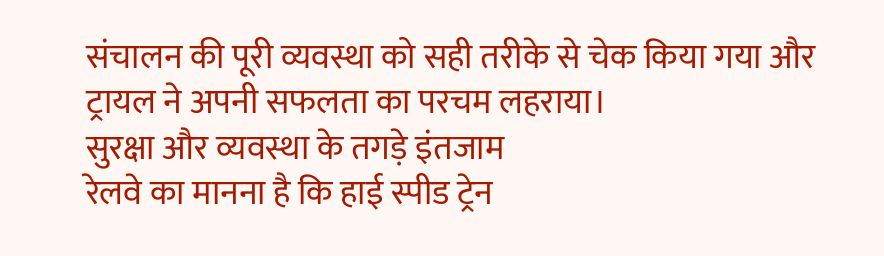संचालन की पूरी व्यवस्था को सही तरीके से चेक किया गया और ट्रायल ने अपनी सफलता का परचम लहराया।
सुरक्षा और व्यवस्था के तगड़े इंतजाम
रेलवे का मानना है कि हाई स्पीड ट्रेन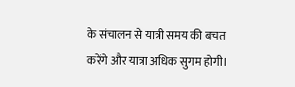के संचालन से यात्री समय की बचत करेंगे और यात्रा अधिक सुगम होगी।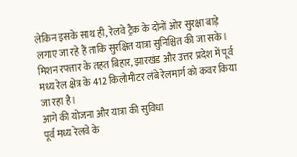लेकिन इसके साथ ही, रेलवे ट्रैक के दोनों ओर सुरक्षा बाड़े लगाए जा रहे हैं ताकि सुरक्षित यात्रा सुनिश्चित की जा सके। मिशन रफ्तार के तहत बिहार, झारखंड और उत्तर प्रदेश में पूर्व मध्य रेल क्षेत्र के 412 किलोमीटर लंबे रेलमार्ग को कवर किया जा रहा है।
आगे की योजना और यात्रा की सुविधा
पूर्व मध्य रेलवे के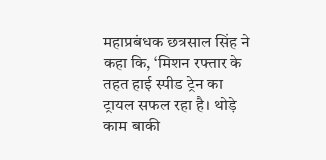महाप्रबंधक छत्रसाल सिंह ने कहा कि, ‘मिशन रफ्तार के तहत हाई स्पीड ट्रेन का ट्रायल सफल रहा है। थोड़े काम बाकी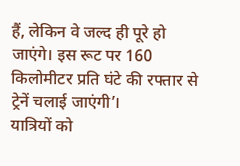हैं, लेकिन वे जल्द ही पूरे हो जाएंगे। इस रूट पर 160 किलोमीटर प्रति घंटे की रफ्तार से ट्रेनें चलाई जाएंगी’।
यात्रियों को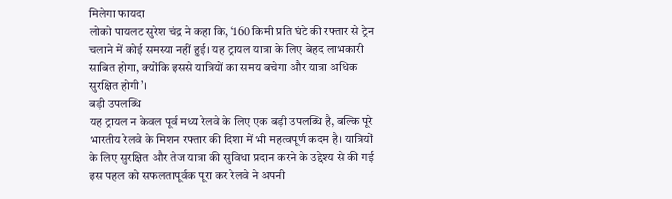मिलेगा फायदा
लोको पायलट सुरेश चंद्र ने कहा कि, ‘160 किमी प्रति घंटे की रफ्तार से ट्रेन चलाने में कोई समस्या नहीं हुई। यह ट्रायल यात्रा के लिए बेहद लाभकारी साबित होगा, क्योंकि इससे यात्रियों का समय बचेगा और यात्रा अधिक सुरक्षित होगी’।
बड़ी उपलब्धि
यह ट्रायल न केवल पूर्व मध्य रेलवे के लिए एक बड़ी उपलब्धि है, बल्कि पूरे भारतीय रेलवे के मिशन रफ्तार की दिशा में भी महत्वपूर्ण कदम है। यात्रियों के लिए सुरक्षित और तेज यात्रा की सुविधा प्रदान करने के उद्देश्य से की गई इस पहल को सफलतापूर्वक पूरा कर रेलवे ने अपनी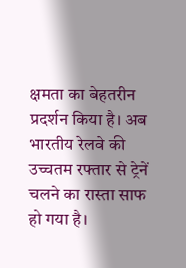क्षमता का बेहतरीन प्रदर्शन किया है। अब भारतीय रेलवे की उच्चतम रफ्तार से ट्रेनें चलने का रास्ता साफ हो गया है।